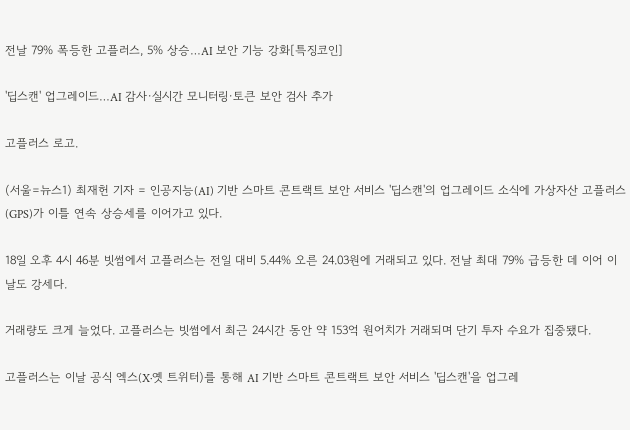전날 79% 폭등한 고플러스, 5% 상승…AI 보안 기능 강화[특징코인]

'딥스캔' 업그레이드…AI 감사·실시간 모니터링·토큰 보안 검사 추가

고플러스 로고.

(서울=뉴스1) 최재헌 기자 = 인공지능(AI) 기반 스마트 콘트랙트 보안 서비스 '딥스캔'의 업그레이드 소식에 가상자산 고플러스(GPS)가 이틀 연속 상승세를 이어가고 있다.

18일 오후 4시 46분 빗썸에서 고플러스는 전일 대비 5.44% 오른 24.03원에 거래되고 있다. 전날 최대 79% 급등한 데 이어 이날도 강세다.

거래량도 크게 늘었다. 고플러스는 빗썸에서 최근 24시간 동안 약 153억 원어치가 거래되며 단기 투자 수요가 집중됐다.

고플러스는 이날 공식 엑스(X·옛 트위터)를 통해 AI 기반 스마트 콘트랙트 보안 서비스 '딥스캔'을 업그레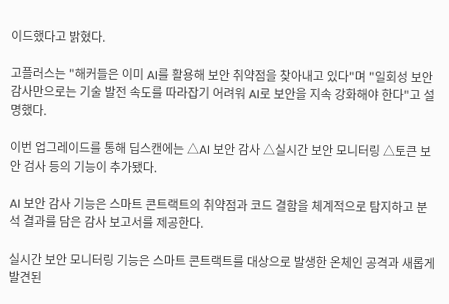이드했다고 밝혔다.

고플러스는 "해커들은 이미 AI를 활용해 보안 취약점을 찾아내고 있다"며 "일회성 보안 감사만으로는 기술 발전 속도를 따라잡기 어려워 AI로 보안을 지속 강화해야 한다"고 설명했다.

이번 업그레이드를 통해 딥스캔에는 △AI 보안 감사 △실시간 보안 모니터링 △토큰 보안 검사 등의 기능이 추가됐다.

AI 보안 감사 기능은 스마트 콘트랙트의 취약점과 코드 결함을 체계적으로 탐지하고 분석 결과를 담은 감사 보고서를 제공한다.

실시간 보안 모니터링 기능은 스마트 콘트랙트를 대상으로 발생한 온체인 공격과 새롭게 발견된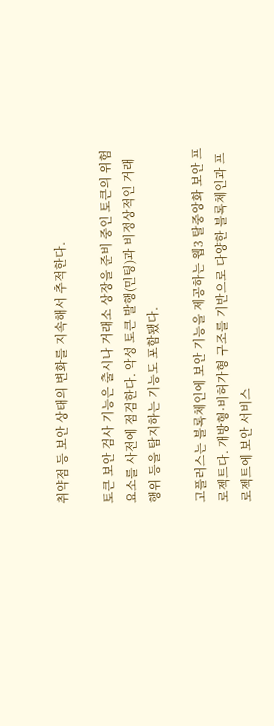취약점 등 보안 상태의 변화를 지속해서 추적한다.

토큰 보안 검사 기능은 출시나 거래소 상장을 준비 중인 토큰의 위험 요소를 사전에 점검한다. 악성 토큰 발행(민팅)과 비정상적인 거래 행위 등을 탐지하는 기능도 포함됐다.

고플러스는 블록체인에 보안 기능을 제공하는 웹3 탈중앙화 보안 프로젝트다. 개방형·비허가형 구조를 기반으로 다양한 블록체인과 프로젝트에 보안 서비스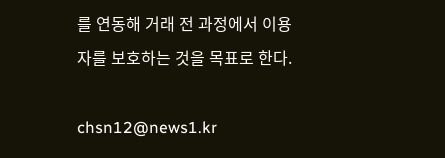를 연동해 거래 전 과정에서 이용자를 보호하는 것을 목표로 한다.

chsn12@news1.kr